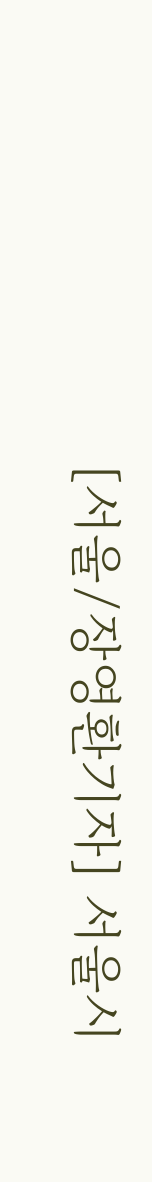[서울/장영환기자] 서울시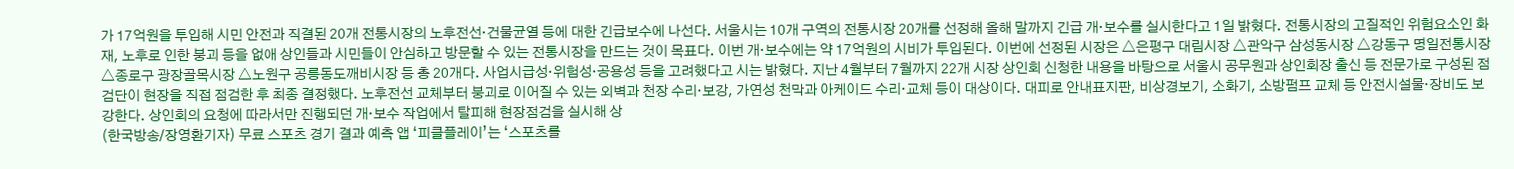가 17억원을 투입해 시민 안전과 직결된 20개 전통시장의 노후전선·건물균열 등에 대한 긴급보수에 나선다. 서울시는 10개 구역의 전통시장 20개를 선정해 올해 말까지 긴급 개·보수를 실시한다고 1일 밝혔다. 전통시장의 고질적인 위험요소인 화재, 노후로 인한 붕괴 등을 없애 상인들과 시민들이 안심하고 방문할 수 있는 전통시장을 만드는 것이 목표다. 이번 개·보수에는 약 17억원의 시비가 투입된다. 이번에 선정된 시장은 △은평구 대림시장 △관악구 삼성동시장 △강동구 명일전통시장 △종로구 광장골목시장 △노원구 공릉동도깨비시장 등 총 20개다. 사업시급성·위험성·공용성 등을 고려했다고 시는 밝혔다. 지난 4월부터 7월까지 22개 시장 상인회 신청한 내용을 바탕으로 서울시 공무원과 상인회장 출신 등 전문가로 구성된 점검단이 현장을 직접 점검한 후 최종 결정했다. 노후전선 교체부터 붕괴로 이어질 수 있는 외벽과 천장 수리·보강, 가연성 천막과 아케이드 수리·교체 등이 대상이다. 대피로 안내표지판, 비상경보기, 소화기, 소방펌프 교체 등 안전시설물·장비도 보강한다. 상인회의 요청에 따라서만 진행되던 개·보수 작업에서 탈피해 현장점검을 실시해 상
(한국방송/장영환기자) 무료 스포츠 경기 결과 예측 앱 ‘피클플레이’는 ‘스포츠를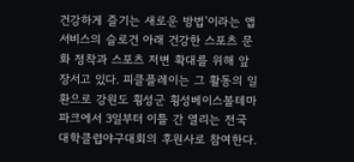건강하게 즐기는 새로운 방법’이라는 앱 서비스의 슬로건 아래 건강한 스포츠 문화 정착과 스포츠 저변 확대를 위해 앞장서고 있다. 피클플레이는 그 활동의 일환으로 강원도 횡성군 횡성베이스볼테마파크에서 3일부터 이틀 간 열리는 전국대학클럽야구대회의 후원사로 참여한다.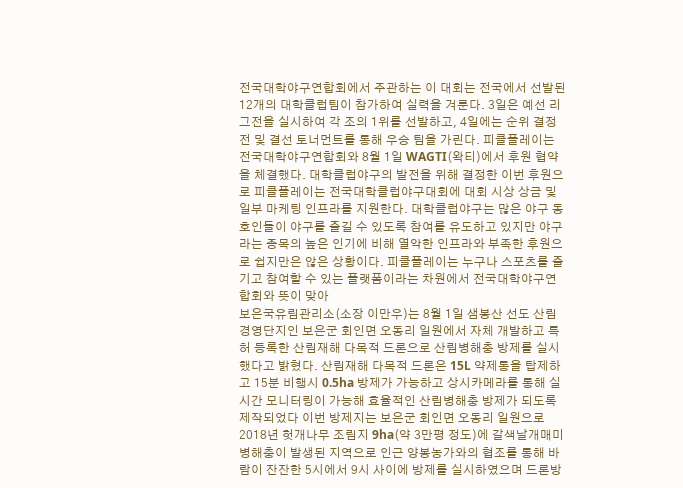전국대학야구연합회에서 주관하는 이 대회는 전국에서 선발된 12개의 대학클럽팀이 참가하여 실력을 겨룬다. 3일은 예선 리그전을 실시하여 각 조의 1위를 선발하고, 4일에는 순위 결정전 및 결선 토너먼트를 통해 우승 팀을 가린다. 피클플레이는 전국대학야구연합회와 8월 1일 WAGTI(왁티)에서 후원 협약을 체결했다. 대학클럽야구의 발전을 위해 결정한 이번 후원으로 피클플레이는 전국대학클럽야구대회에 대회 시상 상금 및 일부 마케팅 인프라를 지원한다. 대학클럽야구는 많은 야구 동호인들이 야구를 즐길 수 있도록 참여를 유도하고 있지만 야구라는 종목의 높은 인기에 비해 열악한 인프라와 부족한 후원으로 쉽지만은 않은 상황이다. 피클플레이는 누구나 스포츠를 즐기고 참여할 수 있는 플랫폼이라는 차원에서 전국대학야구연합회와 뜻이 맞아
보은국유림관리소(소장 이만우)는 8월 1일 샘봉산 선도 산림경영단지인 보은군 회인면 오동리 일원에서 자체 개발하고 특허 등록한 산림재해 다목적 드론으로 산림병해충 방제를 실시했다고 밝혔다. 산림재해 다목적 드론은 15L 약제통을 탑제하고 15분 비행시 0.5ha 방제가 가능하고 상시카메라를 통해 실시간 모니터링이 가능해 효율적인 산림병해충 방제가 되도록 제작되었다 이번 방제지는 보은군 회인면 오동리 일원으로 2018년 헛개나무 조림지 9ha(약 3만평 정도)에 갈색날개매미 병해충이 발생된 지역으로 인근 양봉농가와의 협조를 통해 바람이 잔잔한 5시에서 9시 사이에 방제를 실시하였으며 드론방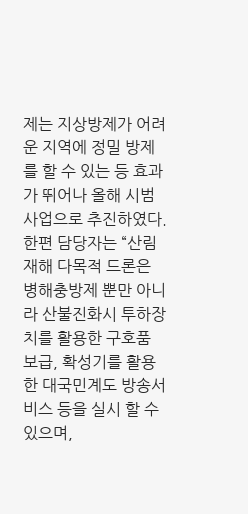제는 지상방제가 어려운 지역에 정밀 방제를 할 수 있는 등 효과가 뛰어나 올해 시범사업으로 추진하였다. 한편 담당자는 “산림재해 다목적 드론은 병해충방제 뿐만 아니라 산불진화시 투하장치를 활용한 구호품 보급, 확성기를 활용한 대국민계도 방송서비스 등을 실시 할 수 있으며,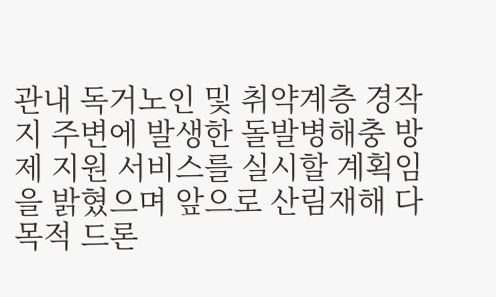관내 독거노인 및 취약계층 경작지 주변에 발생한 돌발병해충 방제 지원 서비스를 실시할 계획임을 밝혔으며 앞으로 산림재해 다목적 드론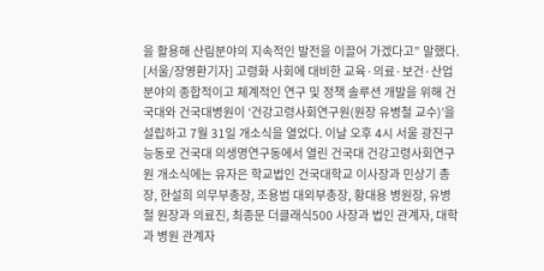을 활용해 산림분야의 지속적인 발전을 이끌어 가겠다고” 말했다.
[서울/장영환기자] 고령화 사회에 대비한 교육·의료·보건·산업 분야의 종합적이고 체계적인 연구 및 정책 솔루션 개발을 위해 건국대와 건국대병원이 ‘건강고령사회연구원(원장 유병철 교수)’을 설립하고 7월 31일 개소식을 열었다. 이날 오후 4시 서울 광진구 능동로 건국대 의생명연구동에서 열린 건국대 건강고령사회연구원 개소식에는 유자은 학교법인 건국대학교 이사장과 민상기 총장, 한설희 의무부총장, 조용범 대외부총장, 황대용 병원장, 유병철 원장과 의료진, 최종문 더클래식500 사장과 법인 관계자, 대학과 병원 관계자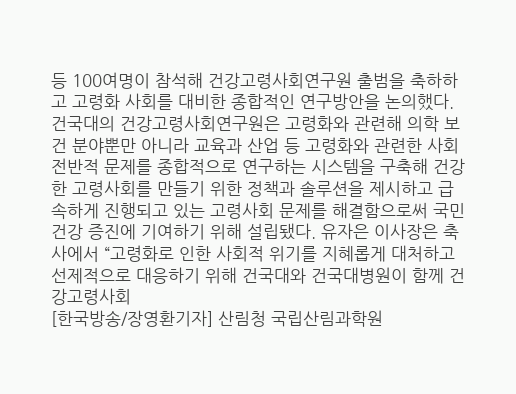등 100여명이 참석해 건강고령사회연구원 출범을 축하하고 고령화 사회를 대비한 종합적인 연구방안을 논의했다. 건국대의 건강고령사회연구원은 고령화와 관련해 의학 보건 분야뿐만 아니라 교육과 산업 등 고령화와 관련한 사회 전반적 문제를 종합적으로 연구하는 시스템을 구축해 건강한 고령사회를 만들기 위한 정책과 솔루션을 제시하고 급속하게 진행되고 있는 고령사회 문제를 해결함으로써 국민 건강 증진에 기여하기 위해 설립됐다. 유자은 이사장은 축사에서 “고령화로 인한 사회적 위기를 지혜롭게 대처하고 선제적으로 대응하기 위해 건국대와 건국대병원이 함께 건강고령사회
[한국방송/장영환기자] 산림청 국립산림과학원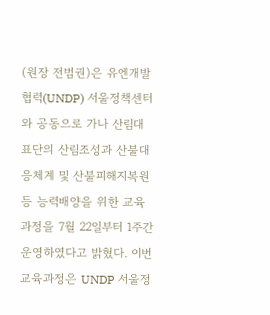(원장 전범권)은 유엔개발협력(UNDP) 서울정책센터와 공동으로 가나 산림대표단의 산림조성과 산불대응체계 및 산불피해지복원 등 능력배양을 위한 교육과정을 7월 22일부터 1주간 운영하였다고 밝혔다. 이번 교육과정은 UNDP 서울정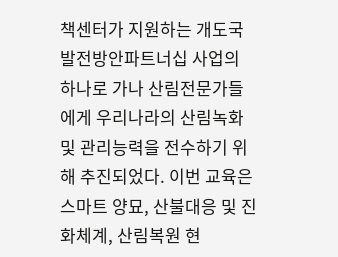책센터가 지원하는 개도국 발전방안파트너십 사업의 하나로 가나 산림전문가들에게 우리나라의 산림녹화 및 관리능력을 전수하기 위해 추진되었다. 이번 교육은 스마트 양묘, 산불대응 및 진화체계, 산림복원 현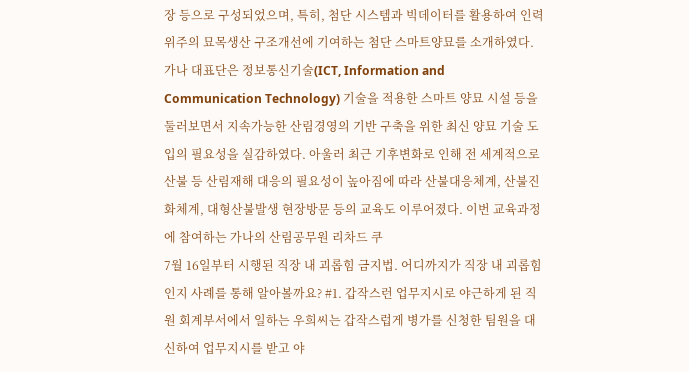장 등으로 구성되었으며, 특히, 첨단 시스템과 빅데이터를 활용하여 인력위주의 묘목생산 구조개선에 기여하는 첨단 스마트양묘를 소개하였다. 가나 대표단은 정보통신기술(ICT, Information and Communication Technology) 기술을 적용한 스마트 양묘 시설 등을 둘러보면서 지속가능한 산림경영의 기반 구축을 위한 최신 양묘 기술 도입의 필요성을 실감하였다. 아울러 최근 기후변화로 인해 전 세계적으로 산불 등 산림재해 대응의 필요성이 높아짐에 따라 산불대응체계, 산불진화체계, 대형산불발생 현장방문 등의 교육도 이루어졌다. 이번 교육과정에 참여하는 가나의 산림공무원 리차드 쿠
7월 16일부터 시행된 직장 내 괴롭힘 금지법. 어디까지가 직장 내 괴롭힘인지 사례를 통해 알아볼까요? #1. 갑작스런 업무지시로 야근하게 된 직원 회계부서에서 일하는 우희씨는 갑작스럽게 병가를 신청한 팀원을 대신하여 업무지시를 받고 야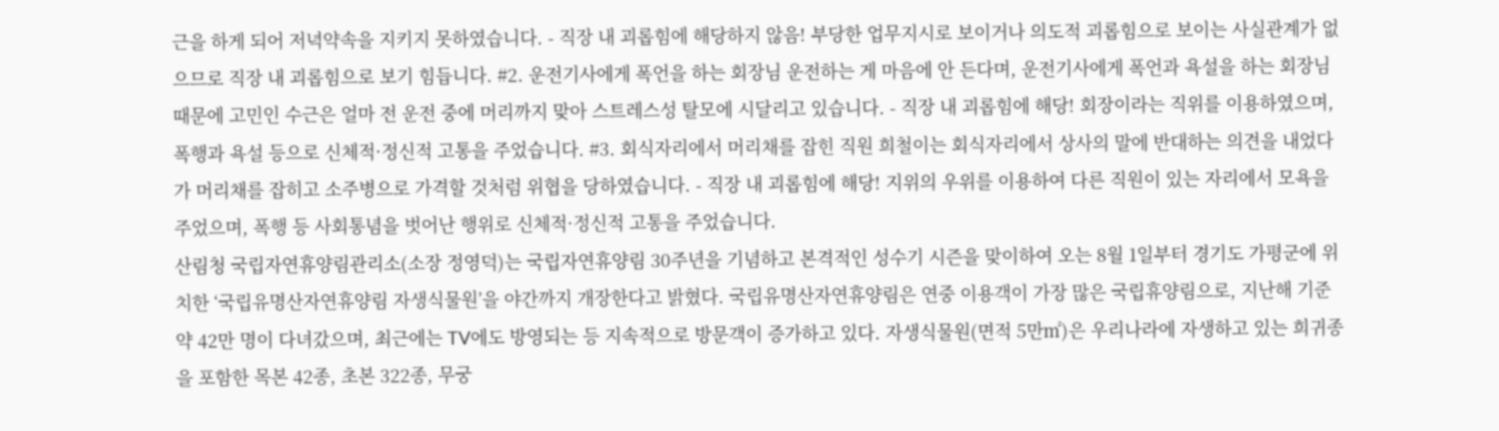근을 하게 되어 저녁약속을 지키지 못하였습니다. - 직장 내 괴롭힘에 해당하지 않음! 부당한 업무지시로 보이거나 의도적 괴롭힘으로 보이는 사실관계가 없으므로 직장 내 괴롭힘으로 보기 힘듭니다. #2. 운전기사에게 폭언을 하는 회장님 운전하는 게 마음에 안 든다며, 운전기사에게 폭언과 욕설을 하는 회장님 때문에 고민인 수근은 얼마 전 운전 중에 머리까지 맞아 스트레스성 탈모에 시달리고 있습니다. - 직장 내 괴롭힘에 해당! 회장이라는 직위를 이용하였으며, 폭행과 욕설 등으로 신체적·정신적 고통을 주었습니다. #3. 회식자리에서 머리채를 잡힌 직원 희철이는 회식자리에서 상사의 말에 반대하는 의견을 내었다가 머리채를 잡히고 소주병으로 가격할 것처럼 위협을 당하였습니다. - 직장 내 괴롭힘에 해당! 지위의 우위를 이용하여 다른 직원이 있는 자리에서 모욕을 주었으며, 폭행 등 사회통념을 벗어난 행위로 신체적·정신적 고통을 주었습니다.
산림청 국립자연휴양림관리소(소장 정영덕)는 국립자연휴양림 30주년을 기념하고 본격적인 성수기 시즌을 맞이하여 오는 8월 1일부터 경기도 가평군에 위치한 ‘국립유명산자연휴양림 자생식물원’을 야간까지 개장한다고 밝혔다. 국립유명산자연휴양림은 연중 이용객이 가장 많은 국립휴양림으로, 지난해 기준 약 42만 명이 다녀갔으며, 최근에는 TV에도 방영되는 등 지속적으로 방문객이 증가하고 있다. 자생식물원(면적 5만㎡)은 우리나라에 자생하고 있는 희귀종을 포함한 목본 42종, 초본 322종, 무궁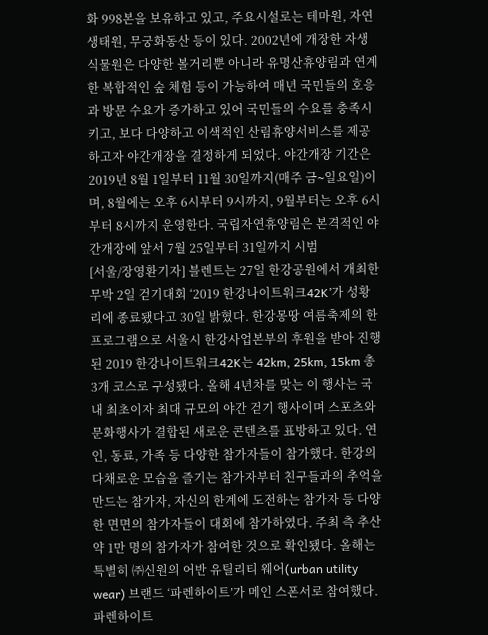화 998본을 보유하고 있고, 주요시설로는 테마원, 자연생태원, 무궁화동산 등이 있다. 2002년에 개장한 자생식물원은 다양한 볼거리뿐 아니라 유명산휴양림과 연계한 복합적인 숲 체험 등이 가능하여 매년 국민들의 호응과 방문 수요가 증가하고 있어 국민들의 수요를 충족시키고, 보다 다양하고 이색적인 산림휴양서비스를 제공하고자 야간개장을 결정하게 되었다. 야간개장 기간은 2019년 8월 1일부터 11월 30일까지(매주 금∼일요일)이며, 8월에는 오후 6시부터 9시까지, 9월부터는 오후 6시부터 8시까지 운영한다. 국립자연휴양림은 본격적인 야간개장에 앞서 7월 25일부터 31일까지 시범
[서울/장영환기자] 블렌트는 27일 한강공원에서 개최한 무박 2일 걷기대회 ‘2019 한강나이트워크42K’가 성황리에 종료됐다고 30일 밝혔다. 한강몽땅 여름축제의 한 프로그램으로 서울시 한강사업본부의 후원을 받아 진행된 2019 한강나이트워크42K는 42km, 25km, 15km 총 3개 코스로 구성됐다. 올해 4년차를 맞는 이 행사는 국내 최초이자 최대 규모의 야간 걷기 행사이며 스포츠와 문화행사가 결합된 새로운 콘텐츠를 표방하고 있다. 연인, 동료, 가족 등 다양한 참가자들이 참가했다. 한강의 다채로운 모습을 즐기는 참가자부터 친구들과의 추억을 만드는 참가자, 자신의 한계에 도전하는 참가자 등 다양한 면면의 참가자들이 대회에 참가하였다. 주최 측 추산 약 1만 명의 참가자가 참여한 것으로 확인됐다. 올해는 특별히 ㈜신원의 어반 유틸리티 웨어(urban utility wear) 브랜드 ‘파렌하이트’가 메인 스폰서로 참여했다. 파렌하이트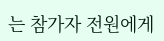는 참가자 전원에게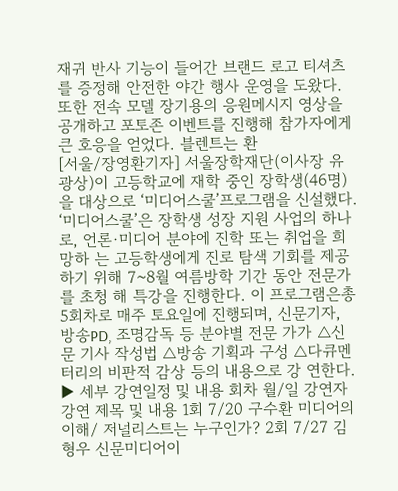재귀 반사 기능이 들어간 브랜드 로고 티셔츠를 증정해 안전한 야간 행사 운영을 도왔다. 또한 전속 모델 장기용의 응원메시지 영상을 공개하고 포토존 이벤트를 진행해 참가자에게 큰 호응을 얻었다. 블렌트는 환
[서울/장영환기자] 서울장학재단(이사장 유광상)이 고등학교에 재학 중인 장학생(46명)을 대상으로 ‘미디어스쿨’프로그램을 신설했다. ‘미디어스쿨’은 장학생 성장 지원 사업의 하나로, 언론·미디어 분야에 진학 또는 취업을 희망하 는 고등학생에게 진로 탐색 기회를 제공하기 위해 7~8월 여름방학 기간 동안 전문가를 초청 해 특강을 진행한다. 이 프로그램은총 5회차로 매주 토요일에 진행되며, 신문기자, 방송PD, 조명감독 등 분야별 전문 가가 △신문 기사 작성법 △방송 기획과 구성 △다큐멘터리의 비판적 감상 등의 내용으로 강 연한다. ▶ 세부 강연일정 및 내용 회차 월/일 강연자 강연 제목 및 내용 1회 7/20 구수환 미디어의 이해/ 저널리스트는 누구인가? 2회 7/27 김형우 신문미디어이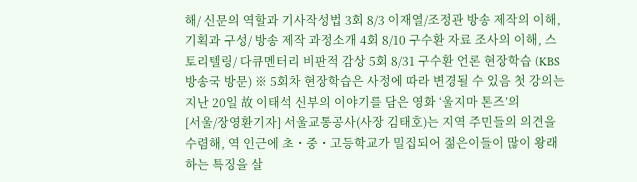해/ 신문의 역할과 기사작성법 3회 8/3 이재열/조정관 방송 제작의 이해, 기획과 구성/ 방송 제작 과정소개 4회 8/10 구수환 자료 조사의 이해, 스토리텔링/ 다큐멘터리 비판적 감상 5회 8/31 구수환 언론 현장학습 (KBS 방송국 방문) ※ 5회차 현장학습은 사정에 따라 변경될 수 있음 첫 강의는 지난 20일 故 이태석 신부의 이야기를 담은 영화 ‘울지마 톤즈’의
[서울/장영환기자] 서울교통공사(사장 김태호)는 지역 주민들의 의견을 수렴해, 역 인근에 초・중・고등학교가 밀집되어 젊은이들이 많이 왕래하는 특징을 살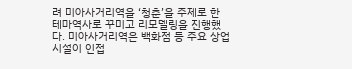려 미아사거리역을 ‘청춘’을 주제로 한 테마역사로 꾸미고 리모델링을 진행했다. 미아사거리역은 백화점 등 주요 상업시설이 인접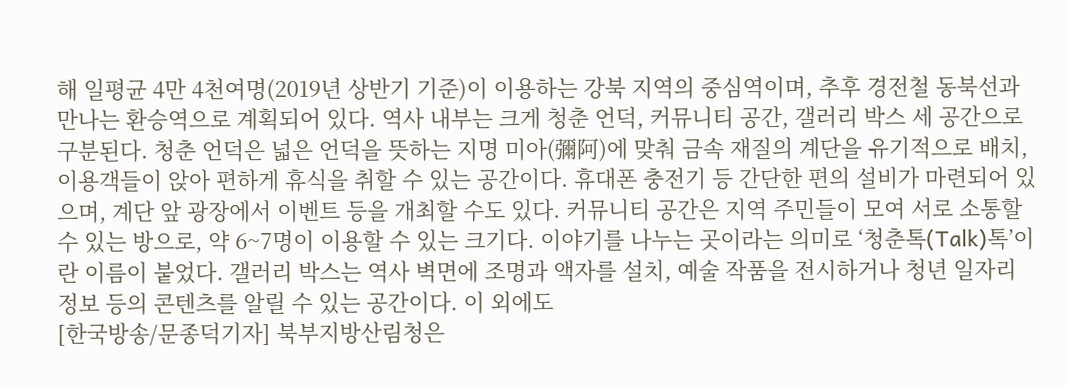해 일평균 4만 4천여명(2019년 상반기 기준)이 이용하는 강북 지역의 중심역이며, 추후 경전철 동북선과 만나는 환승역으로 계획되어 있다. 역사 내부는 크게 청춘 언덕, 커뮤니티 공간, 갤러리 박스 세 공간으로 구분된다. 청춘 언덕은 넓은 언덕을 뜻하는 지명 미아(彌阿)에 맞춰 금속 재질의 계단을 유기적으로 배치, 이용객들이 앉아 편하게 휴식을 취할 수 있는 공간이다. 휴대폰 충전기 등 간단한 편의 설비가 마련되어 있으며, 계단 앞 광장에서 이벤트 등을 개최할 수도 있다. 커뮤니티 공간은 지역 주민들이 모여 서로 소통할 수 있는 방으로, 약 6~7명이 이용할 수 있는 크기다. 이야기를 나누는 곳이라는 의미로 ‘청춘톡(Talk)톡’이란 이름이 붙었다. 갤러리 박스는 역사 벽면에 조명과 액자를 설치, 예술 작품을 전시하거나 청년 일자리 정보 등의 콘텐츠를 알릴 수 있는 공간이다. 이 외에도
[한국방송/문종덕기자] 북부지방산림청은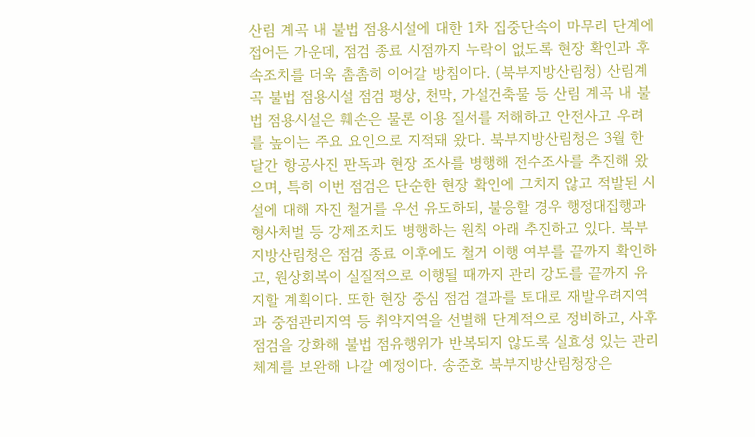산림 계곡 내 불법 점용시설에 대한 1차 집중단속이 마무리 단계에 접어든 가운데, 점검 종료 시점까지 누락이 없도록 현장 확인과 후속조치를 더욱 촘촘히 이어갈 방침이다. (북부지방산림청) 산림계곡 불법 점용시설 점검 평상, 천막, 가설건축물 등 산림 계곡 내 불법 점용시설은 훼손은 물론 이용 질서를 저해하고 안전사고 우려를 높이는 주요 요인으로 지적돼 왔다. 북부지방산림청은 3월 한 달간 항공사진 판독과 현장 조사를 병행해 전수조사를 추진해 왔으며, 특히 이번 점검은 단순한 현장 확인에 그치지 않고 적발된 시설에 대해 자진 철거를 우선 유도하되, 불응할 경우 행정대집행과 형사처벌 등 강제조치도 병행하는 원칙 아래 추진하고 있다. 북부지방산림청은 점검 종료 이후에도 철거 이행 여부를 끝까지 확인하고, 원상회복이 실질적으로 이행될 때까지 관리 강도를 끝까지 유지할 계획이다. 또한 현장 중심 점검 결과를 토대로 재발우려지역과 중점관리지역 등 취약지역을 선별해 단계적으로 정비하고, 사후 점검을 강화해 불법 점유행위가 반복되지 않도록 실효성 있는 관리체계를 보완해 나갈 예정이다. 송준호 북부지방산림청장은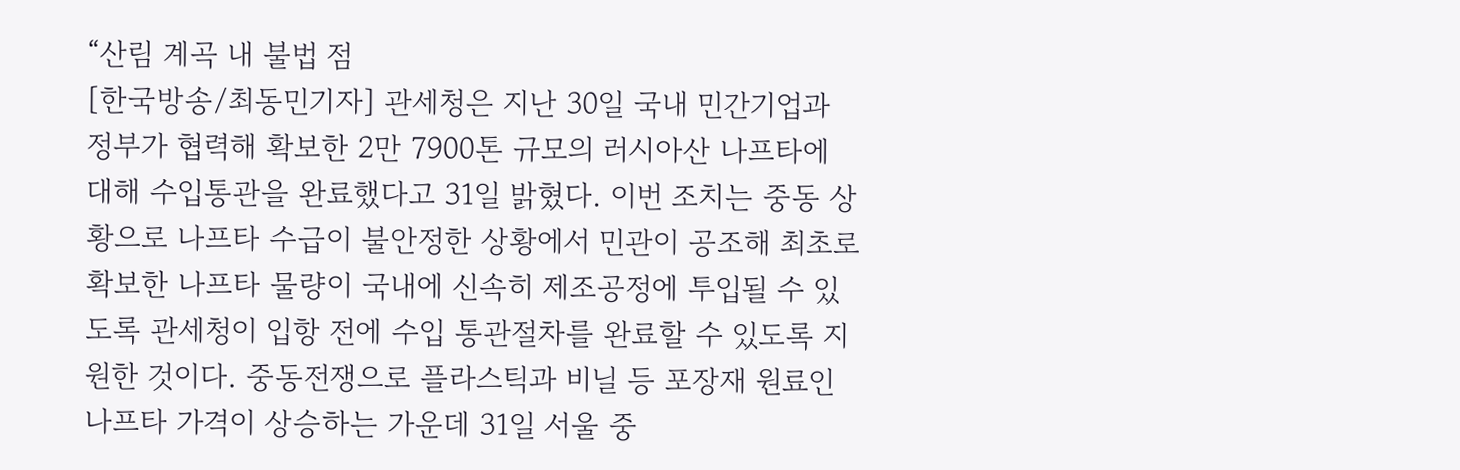“산림 계곡 내 불법 점
[한국방송/최동민기자] 관세청은 지난 30일 국내 민간기업과 정부가 협력해 확보한 2만 7900톤 규모의 러시아산 나프타에 대해 수입통관을 완료했다고 31일 밝혔다. 이번 조치는 중동 상황으로 나프타 수급이 불안정한 상황에서 민관이 공조해 최초로 확보한 나프타 물량이 국내에 신속히 제조공정에 투입될 수 있도록 관세청이 입항 전에 수입 통관절차를 완료할 수 있도록 지원한 것이다. 중동전쟁으로 플라스틱과 비닐 등 포장재 원료인 나프타 가격이 상승하는 가운데 31일 서울 중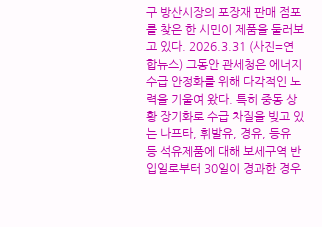구 방산시장의 포장재 판매 점포를 찾은 한 시민이 제품을 둘러보고 있다. 2026.3.31 (사진=연합뉴스) 그동안 관세청은 에너지 수급 안정화를 위해 다각적인 노력을 기울여 왔다. 특히 중동 상황 장기화로 수급 차질을 빚고 있는 나프타, 휘발유, 경유, 등유 등 석유제품에 대해 보세구역 반입일로부터 30일이 경과한 경우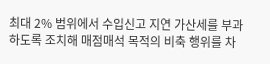최대 2% 범위에서 수입신고 지연 가산세를 부과하도록 조치해 매점매석 목적의 비축 행위를 차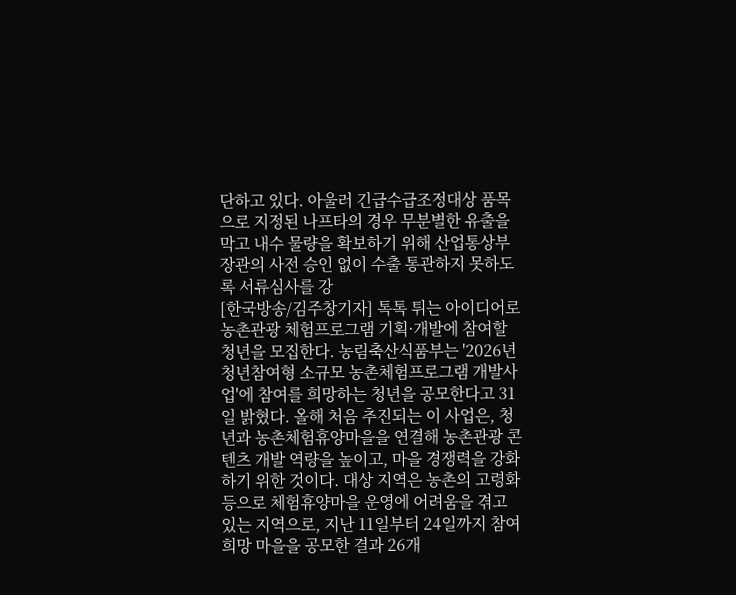단하고 있다. 아울러 긴급수급조정대상 품목으로 지정된 나프타의 경우 무분별한 유출을 막고 내수 물량을 확보하기 위해 산업통상부 장관의 사전 승인 없이 수출 통관하지 못하도록 서류심사를 강
[한국방송/김주창기자] 톡톡 튀는 아이디어로 농촌관광 체험프로그램 기획·개발에 참여할 청년을 모집한다. 농림축산식품부는 '2026년 청년참여형 소규모 농촌체험프로그램 개발사업'에 참여를 희망하는 청년을 공모한다고 31일 밝혔다. 올해 처음 추진되는 이 사업은, 청년과 농촌체험휴양마을을 연결해 농촌관광 콘텐츠 개발 역량을 높이고, 마을 경쟁력을 강화하기 위한 것이다. 대상 지역은 농촌의 고령화 등으로 체험휴양마을 운영에 어려움을 겪고 있는 지역으로, 지난 11일부터 24일까지 참여 희망 마을을 공모한 결과 26개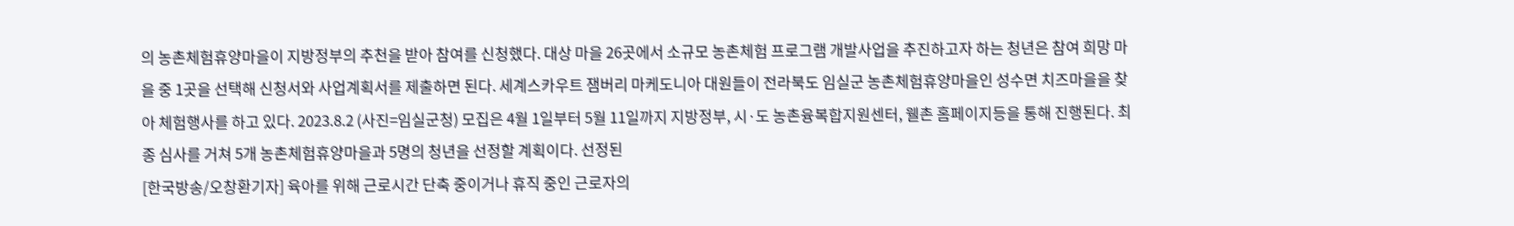의 농촌체험휴양마을이 지방정부의 추천을 받아 참여를 신청했다. 대상 마을 26곳에서 소규모 농촌체험 프로그램 개발사업을 추진하고자 하는 청년은 참여 희망 마을 중 1곳을 선택해 신청서와 사업계획서를 제출하면 된다. 세계스카우트 잼버리 마케도니아 대원들이 전라북도 임실군 농촌체험휴양마을인 성수면 치즈마을을 찾아 체험행사를 하고 있다. 2023.8.2 (사진=임실군청) 모집은 4월 1일부터 5월 11일까지 지방정부, 시·도 농촌융복합지원센터, 웰촌 홈페이지등을 통해 진행된다. 최종 심사를 거쳐 5개 농촌체험휴양마을과 5명의 청년을 선정할 계획이다. 선정된
[한국방송/오창환기자] 육아를 위해 근로시간 단축 중이거나 휴직 중인 근로자의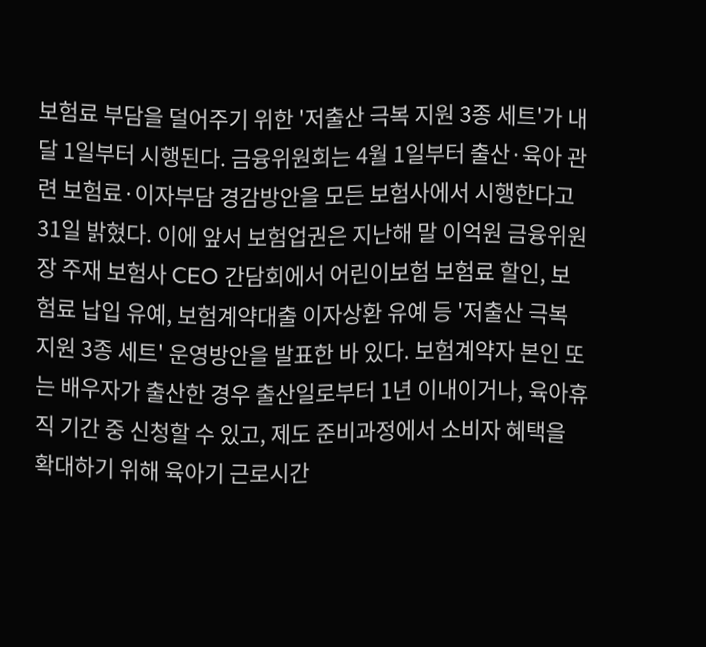보험료 부담을 덜어주기 위한 '저출산 극복 지원 3종 세트'가 내달 1일부터 시행된다. 금융위원회는 4월 1일부터 출산·육아 관련 보험료·이자부담 경감방안을 모든 보험사에서 시행한다고 31일 밝혔다. 이에 앞서 보험업권은 지난해 말 이억원 금융위원장 주재 보험사 CEO 간담회에서 어린이보험 보험료 할인, 보험료 납입 유예, 보험계약대출 이자상환 유예 등 '저출산 극복 지원 3종 세트' 운영방안을 발표한 바 있다. 보험계약자 본인 또는 배우자가 출산한 경우 출산일로부터 1년 이내이거나, 육아휴직 기간 중 신청할 수 있고, 제도 준비과정에서 소비자 혜택을 확대하기 위해 육아기 근로시간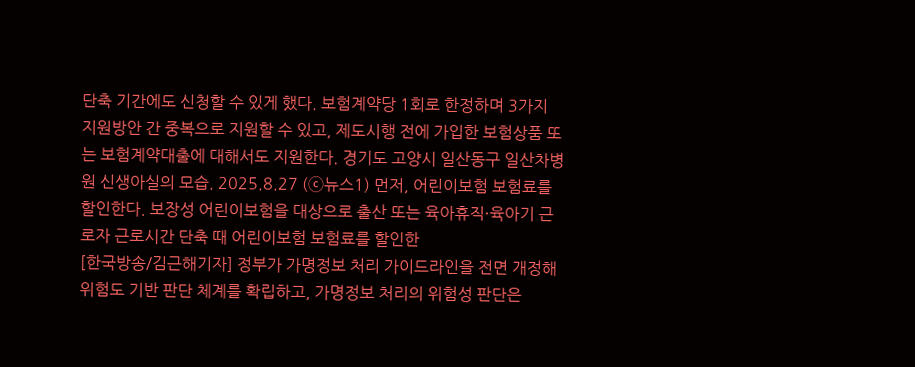단축 기간에도 신청할 수 있게 했다. 보험계약당 1회로 한정하며 3가지 지원방안 간 중복으로 지원할 수 있고, 제도시행 전에 가입한 보험상품 또는 보험계약대출에 대해서도 지원한다. 경기도 고양시 일산동구 일산차병원 신생아실의 모습. 2025.8.27 (ⓒ뉴스1) 먼저, 어린이보험 보험료를 할인한다. 보장성 어린이보험을 대상으로 출산 또는 육아휴직·육아기 근로자 근로시간 단축 때 어린이보험 보험료를 할인한
[한국방송/김근해기자] 정부가 가명정보 처리 가이드라인을 전면 개정해 위험도 기반 판단 체계를 확립하고, 가명정보 처리의 위험성 판단은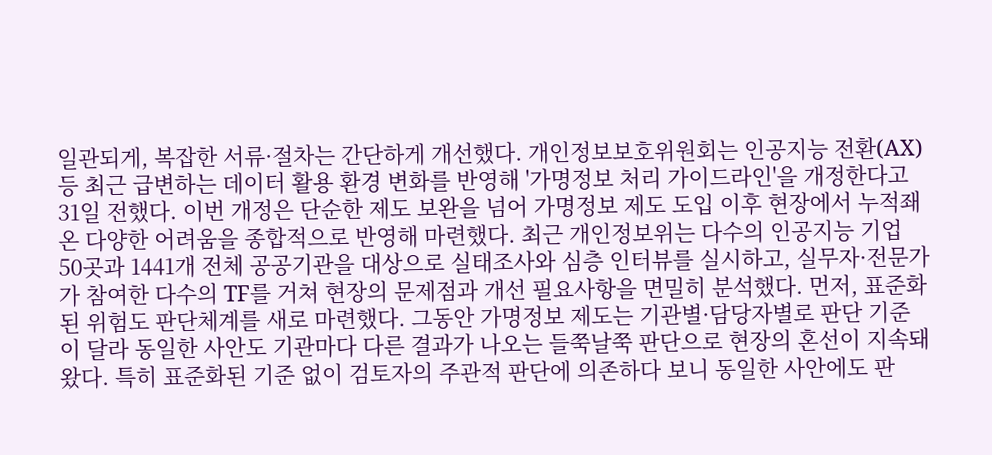일관되게, 복잡한 서류·절차는 간단하게 개선했다. 개인정보보호위원회는 인공지능 전환(AX) 등 최근 급변하는 데이터 활용 환경 변화를 반영해 '가명정보 처리 가이드라인'을 개정한다고 31일 전했다. 이번 개정은 단순한 제도 보완을 넘어 가명정보 제도 도입 이후 현장에서 누적좨 온 다양한 어려움을 종합적으로 반영해 마련했다. 최근 개인정보위는 다수의 인공지능 기업 50곳과 1441개 전체 공공기관을 대상으로 실태조사와 심층 인터뷰를 실시하고, 실무자·전문가가 참여한 다수의 TF를 거쳐 현장의 문제점과 개선 필요사항을 면밀히 분석했다. 먼저, 표준화된 위험도 판단체계를 새로 마련했다. 그동안 가명정보 제도는 기관별·담당자별로 판단 기준이 달라 동일한 사안도 기관마다 다른 결과가 나오는 들쭉날쭉 판단으로 현장의 혼선이 지속돼 왔다. 특히 표준화된 기준 없이 검토자의 주관적 판단에 의존하다 보니 동일한 사안에도 판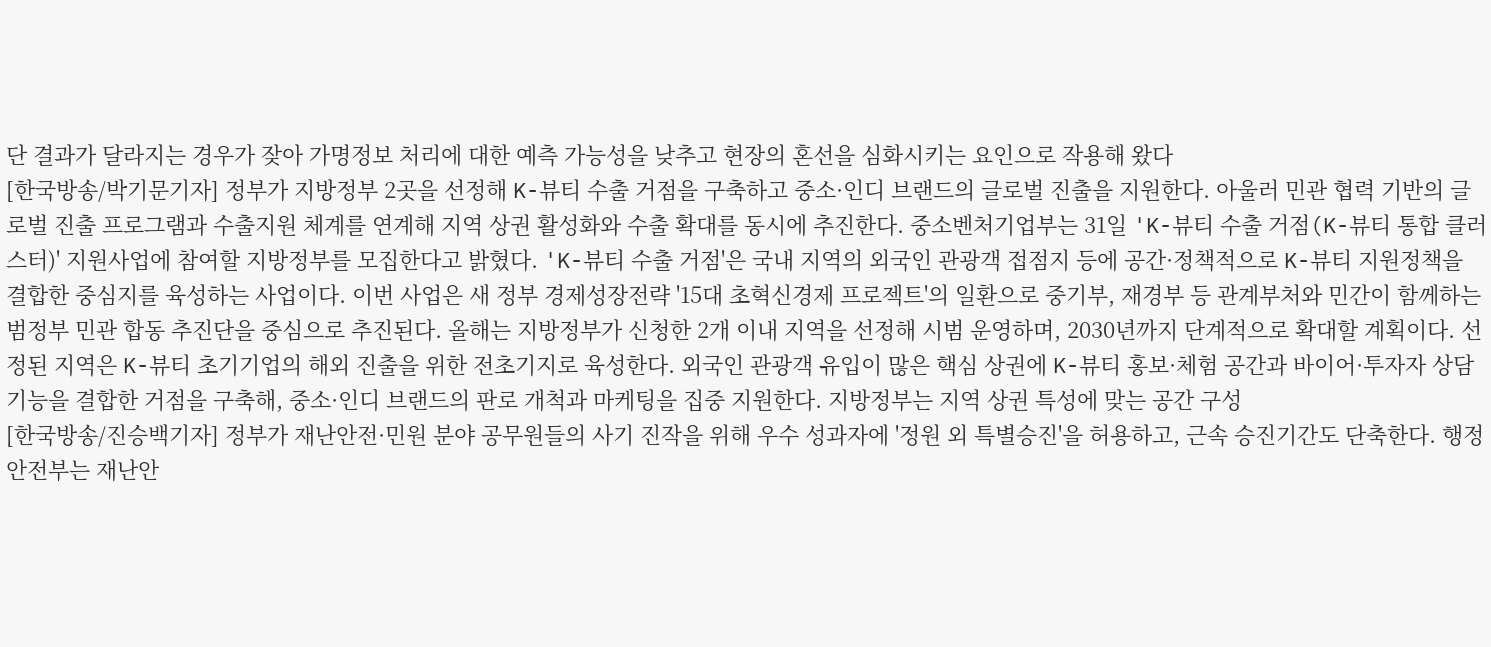단 결과가 달라지는 경우가 잦아 가명정보 처리에 대한 예측 가능성을 낮추고 현장의 혼선을 심화시키는 요인으로 작용해 왔다
[한국방송/박기문기자] 정부가 지방정부 2곳을 선정해 K-뷰티 수출 거점을 구축하고 중소·인디 브랜드의 글로벌 진출을 지원한다. 아울러 민관 협력 기반의 글로벌 진출 프로그램과 수출지원 체계를 연계해 지역 상권 활성화와 수출 확대를 동시에 추진한다. 중소벤처기업부는 31일 'K-뷰티 수출 거점(K-뷰티 통합 클러스터)' 지원사업에 참여할 지방정부를 모집한다고 밝혔다. 'K-뷰티 수출 거점'은 국내 지역의 외국인 관광객 접점지 등에 공간·정책적으로 K-뷰티 지원정책을 결합한 중심지를 육성하는 사업이다. 이번 사업은 새 정부 경제성장전략 '15대 초혁신경제 프로젝트'의 일환으로 중기부, 재경부 등 관계부처와 민간이 함께하는 범정부 민관 합동 추진단을 중심으로 추진된다. 올해는 지방정부가 신청한 2개 이내 지역을 선정해 시범 운영하며, 2030년까지 단계적으로 확대할 계획이다. 선정된 지역은 K-뷰티 초기기업의 해외 진출을 위한 전초기지로 육성한다. 외국인 관광객 유입이 많은 핵심 상권에 K-뷰티 홍보·체험 공간과 바이어·투자자 상담 기능을 결합한 거점을 구축해, 중소·인디 브랜드의 판로 개척과 마케팅을 집중 지원한다. 지방정부는 지역 상권 특성에 맞는 공간 구성
[한국방송/진승백기자] 정부가 재난안전·민원 분야 공무원들의 사기 진작을 위해 우수 성과자에 '정원 외 특별승진'을 허용하고, 근속 승진기간도 단축한다. 행정안전부는 재난안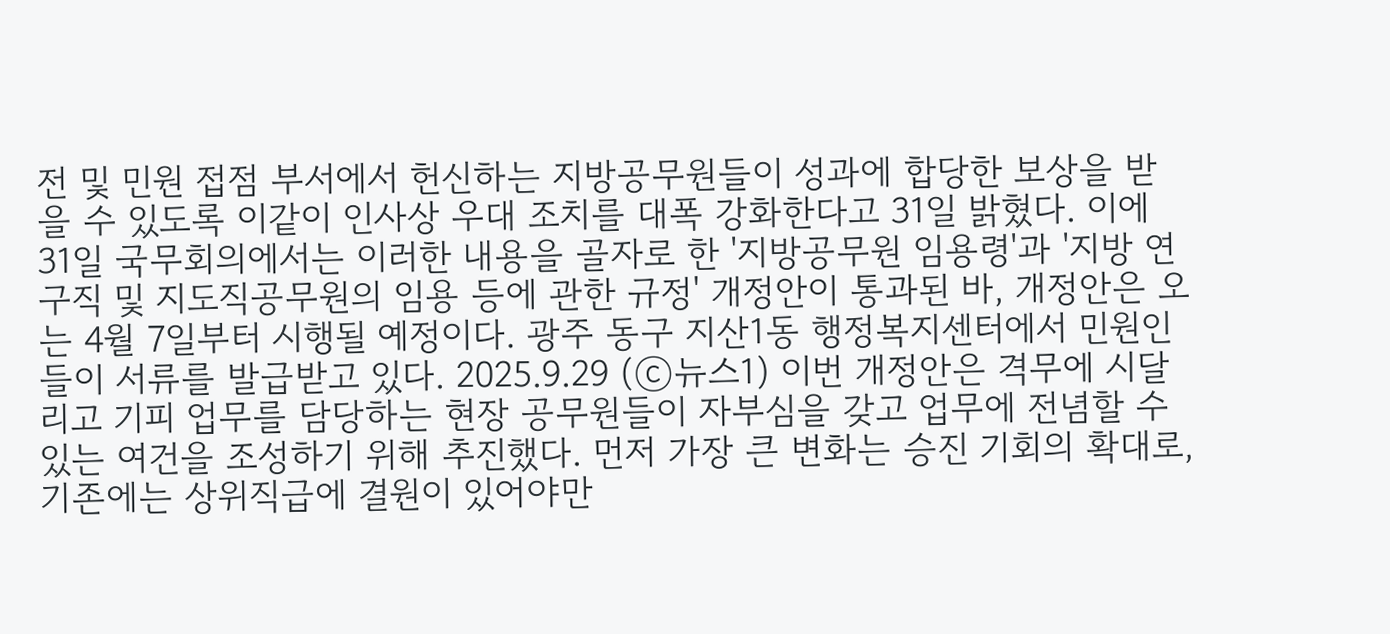전 및 민원 접점 부서에서 헌신하는 지방공무원들이 성과에 합당한 보상을 받을 수 있도록 이같이 인사상 우대 조치를 대폭 강화한다고 31일 밝혔다. 이에 31일 국무회의에서는 이러한 내용을 골자로 한 '지방공무원 임용령'과 '지방 연구직 및 지도직공무원의 임용 등에 관한 규정' 개정안이 통과된 바, 개정안은 오는 4월 7일부터 시행될 예정이다. 광주 동구 지산1동 행정복지센터에서 민원인들이 서류를 발급받고 있다. 2025.9.29 (ⓒ뉴스1) 이번 개정안은 격무에 시달리고 기피 업무를 담당하는 현장 공무원들이 자부심을 갖고 업무에 전념할 수 있는 여건을 조성하기 위해 추진했다. 먼저 가장 큰 변화는 승진 기회의 확대로, 기존에는 상위직급에 결원이 있어야만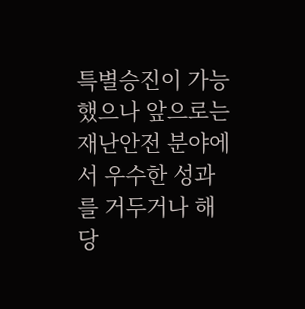특별승진이 가능했으나 앞으로는 재난안전 분야에서 우수한 성과를 거두거나 해당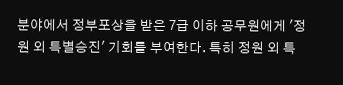분야에서 정부포상을 받은 7급 이하 공무원에게 '정원 외 특별승진' 기회를 부여한다. 특히 정원 외 특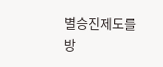별승진제도를 방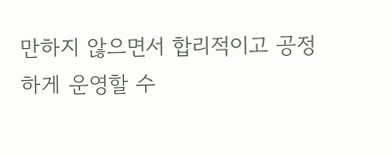만하지 않으면서 합리적이고 공정하게 운영할 수